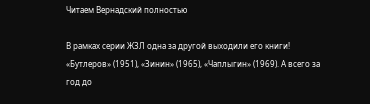Читаем Вернадский полностью

В рамках серии ЖЗЛ одна за другой выходили его книги! «Бутлеров» (1951), «Зинин» (1965), «Чаплыгин» (1969). А всего за год до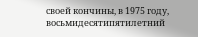своей кончины, в 1975 году, восьмидесятипятилетний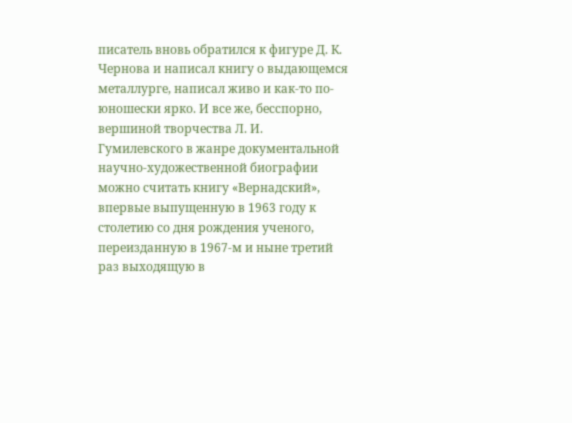писатель вновь обратился к фигуре Д. К. Чернова и написал книгу о выдающемся металлурге, написал живо и как-то по-юношески ярко. И все же, бесспорно, вершиной творчества Л. И. Гумилевского в жанре документальной научно-художественной биографии можно считать книгу «Вернадский», впервые выпущенную в 1963 году к столетию со дня рождения ученого, переизданную в 1967-м и ныне третий раз выходящую в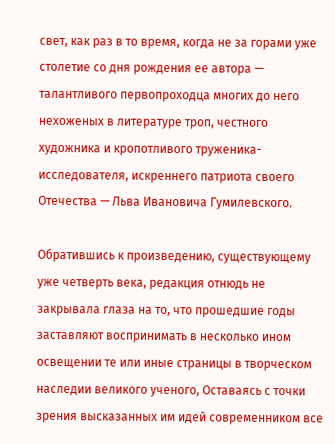свет, как раз в то время, когда не за горами уже столетие со дня рождения ее автора — талантливого первопроходца многих до него нехоженых в литературе троп, честного художника и кропотливого труженика-исследователя, искреннего патриота своего Отечества — Льва Ивановича Гумилевского.

Обратившись к произведению, существующему уже четверть века, редакция отнюдь не закрывала глаза на то, что прошедшие годы заставляют воспринимать в несколько ином освещении те или иные страницы в творческом наследии великого ученого, Оставаясь с точки зрения высказанных им идей современником все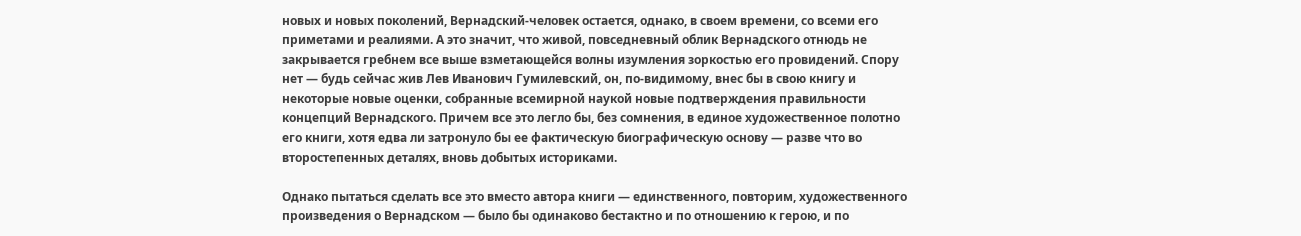новых и новых поколений, Вернадский-человек остается, однако, в своем времени, со всеми его приметами и реалиями. А это значит, что живой, повседневный облик Вернадского отнюдь не закрывается гребнем все выше взметающейся волны изумления зоркостью его провидений. Спору нет — будь сейчас жив Лев Иванович Гумилевский, он, по-видимому, внес бы в свою книгу и некоторые новые оценки, собранные всемирной наукой новые подтверждения правильности концепций Вернадского. Причем все это легло бы, без сомнения, в единое художественное полотно его книги, хотя едва ли затронуло бы ее фактическую биографическую основу — разве что во второстепенных деталях, вновь добытых историками.

Однако пытаться сделать все это вместо автора книги — единственного, повторим, художественного произведения о Вернадском — было бы одинаково бестактно и по отношению к герою, и по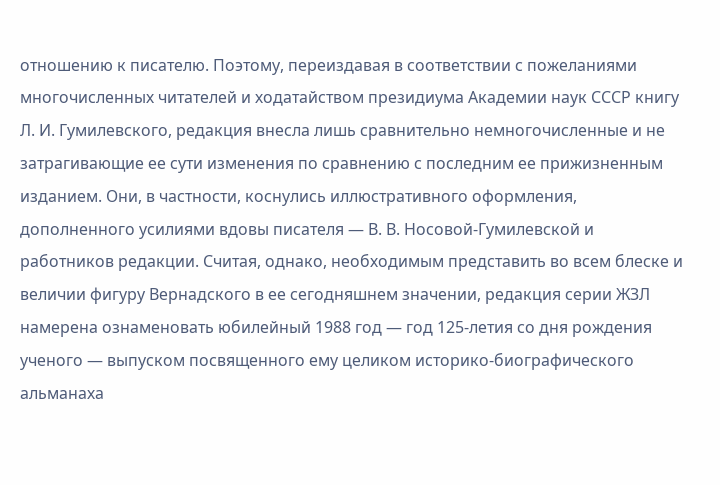отношению к писателю. Поэтому, переиздавая в соответствии с пожеланиями многочисленных читателей и ходатайством президиума Академии наук СССР книгу Л. И. Гумилевского, редакция внесла лишь сравнительно немногочисленные и не затрагивающие ее сути изменения по сравнению с последним ее прижизненным изданием. Они, в частности, коснулись иллюстративного оформления, дополненного усилиями вдовы писателя — В. В. Носовой-Гумилевской и работников редакции. Считая, однако, необходимым представить во всем блеске и величии фигуру Вернадского в ее сегодняшнем значении, редакция серии ЖЗЛ намерена ознаменовать юбилейный 1988 год — год 125-летия со дня рождения ученого — выпуском посвященного ему целиком историко-биографического альманаха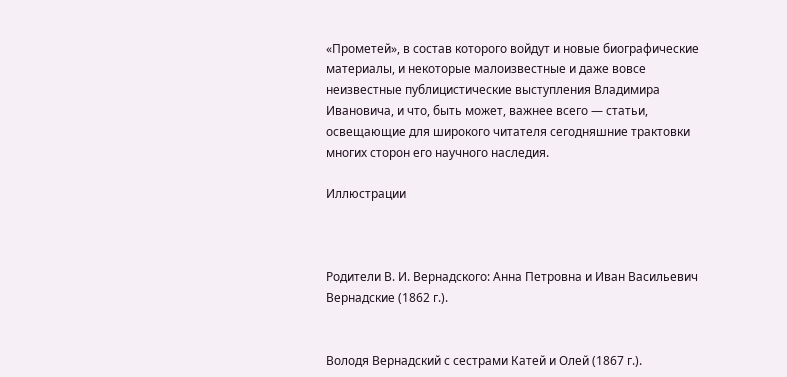«Прометей», в состав которого войдут и новые биографические материалы, и некоторые малоизвестные и даже вовсе неизвестные публицистические выступления Владимира Ивановича, и что, быть может, важнее всего — статьи, освещающие для широкого читателя сегодняшние трактовки многих сторон его научного наследия.

Иллюстрации



Родители В. И. Вернадского: Анна Петровна и Иван Васильевич Вернадские (1862 г.).


Володя Вернадский с сестрами Катей и Олей (1867 г.).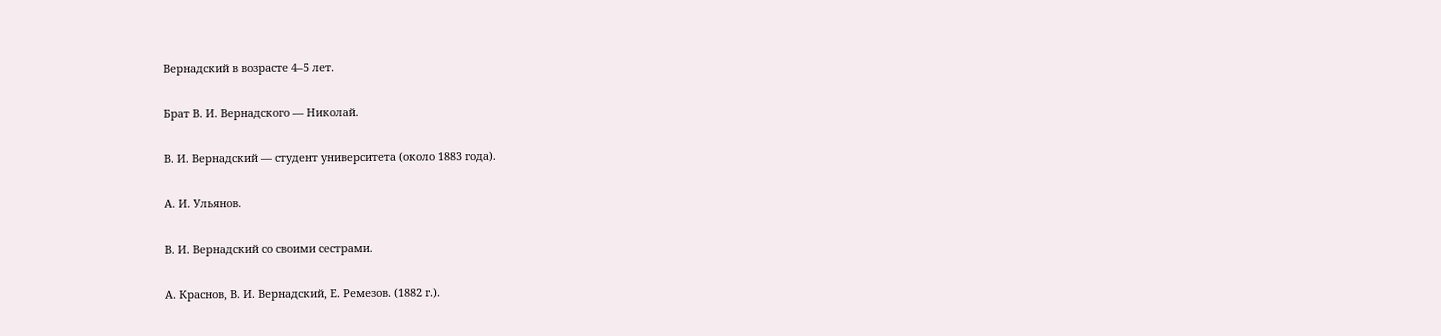Вернадский в возрасте 4–5 лет.


Брат В. И. Вернадского — Николай.


В. И. Вернадский — студент университета (около 1883 года).


А. И. Ульянов.


В. И. Вернадский со своими сестрами.


А. Краснов, В. И. Вернадский, Е. Ремезов. (1882 г.).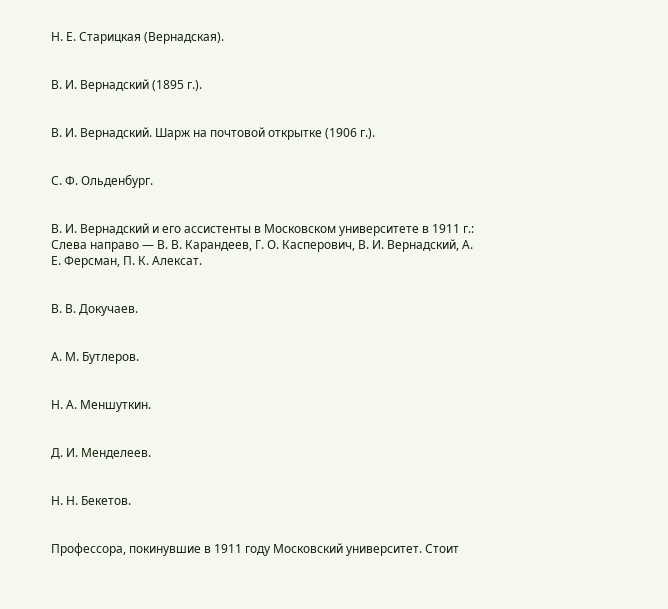Н. Е. Старицкая (Вернадская).


В. И. Вернадский (1895 г.).


В. И. Вернадский. Шарж на почтовой открытке (1906 г.).


С. Ф. Ольденбург.


В. И. Вернадский и его ассистенты в Московском университете в 1911 г.: Слева направо — В. В. Карандеев, Г. О. Касперович, В. И. Вернадский, А. Е. Ферсман, П. К. Алексат.


В. В. Докучаев.


А. М. Бутлеров.


Н. А. Меншуткин.


Д. И. Менделеев.


Н. Н. Бекетов.


Профессора, покинувшие в 1911 году Московский университет. Стоит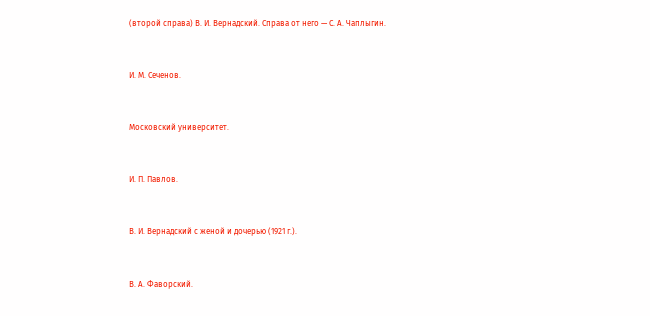(второй справа) В. И. Вернадский. Справа от него — С. А. Чаплыгин.


И. М. Сеченов.


Московский университет.


И. П. Павлов.


В. И. Вернадский с женой и дочерью (1921 г.).


В. А. Фаворский.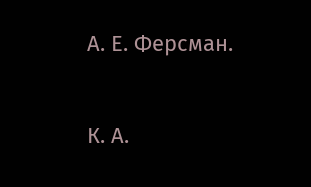А. Е. Ферсман.


К. А.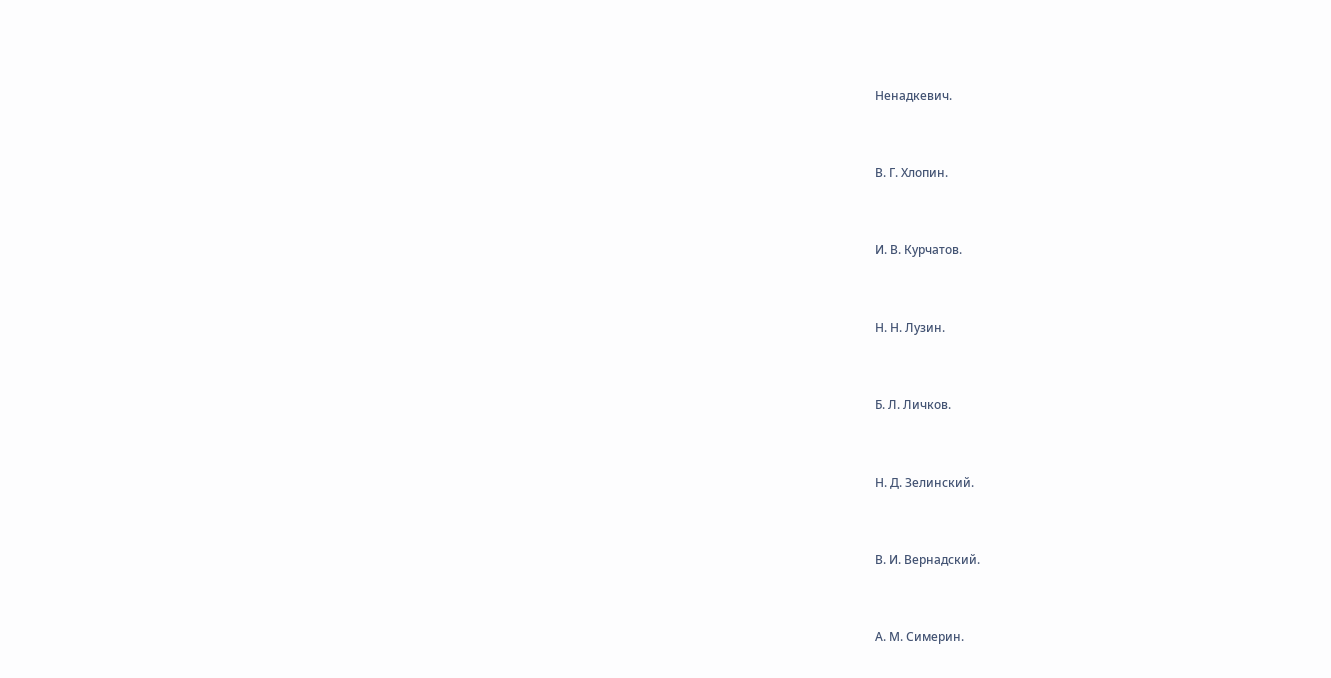Ненадкевич.


В. Г. Хлопин.


И. В. Курчатов.


Н. Н. Лузин.


Б. Л. Личков.


Н. Д. Зелинский.


В. И. Вернадский.


А. М. Симерин.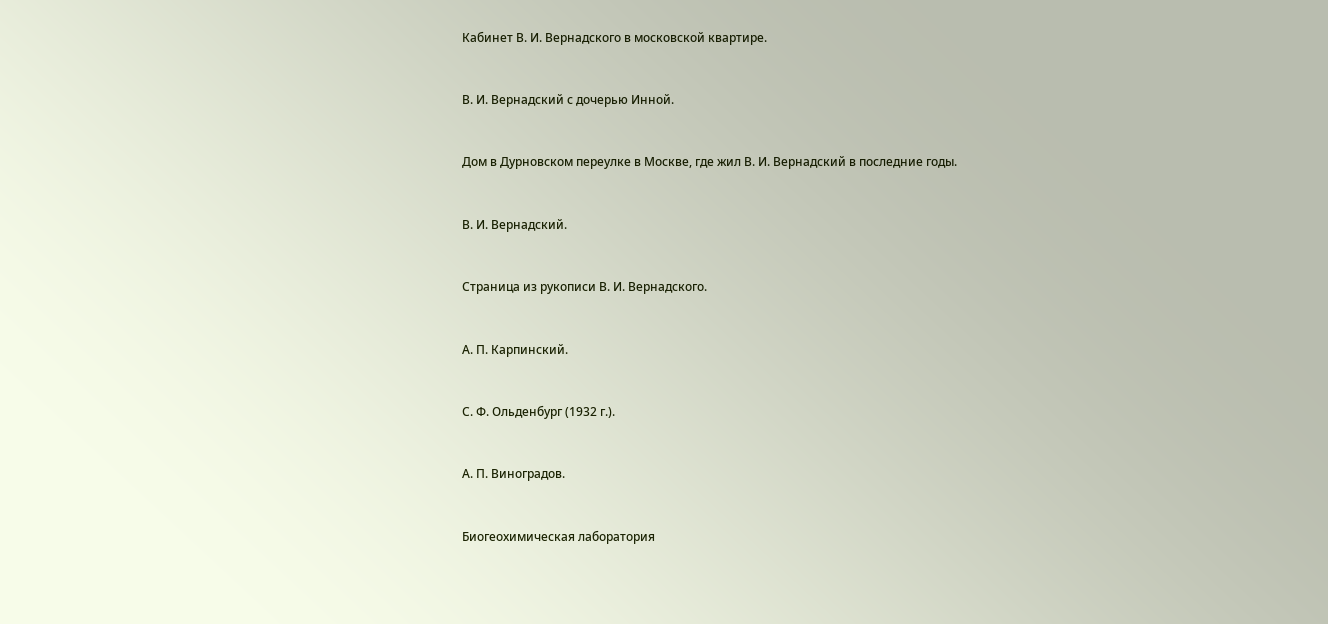Кабинет В. И. Вернадского в московской квартире.


В. И. Вернадский с дочерью Инной.


Дом в Дурновском переулке в Москве, где жил В. И. Вернадский в последние годы.


В. И. Вернадский.


Страница из рукописи В. И. Вернадского.


А. П. Карпинский.


С. Ф. Ольденбург (1932 г.).


А. П. Виноградов.


Биогеохимическая лаборатория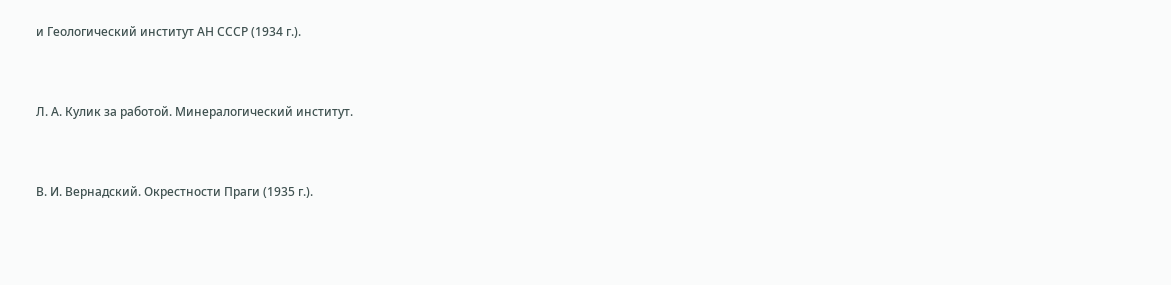и Геологический институт АН СССР (1934 г.).


Л. А. Кулик за работой. Минералогический институт.


В. И. Вернадский. Окрестности Праги (1935 г.).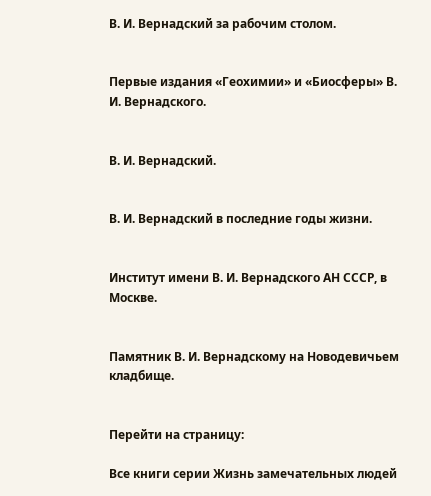В. И. Вернадский за рабочим столом.


Первые издания «Геохимии» и «Биосферы» В. И. Вернадского.


В. И. Вернадский.


В. И. Вернадский в последние годы жизни.


Институт имени В. И. Вернадского АН СССР, в Москве.


Памятник В. И. Вернадскому на Новодевичьем кладбище.


Перейти на страницу:

Все книги серии Жизнь замечательных людей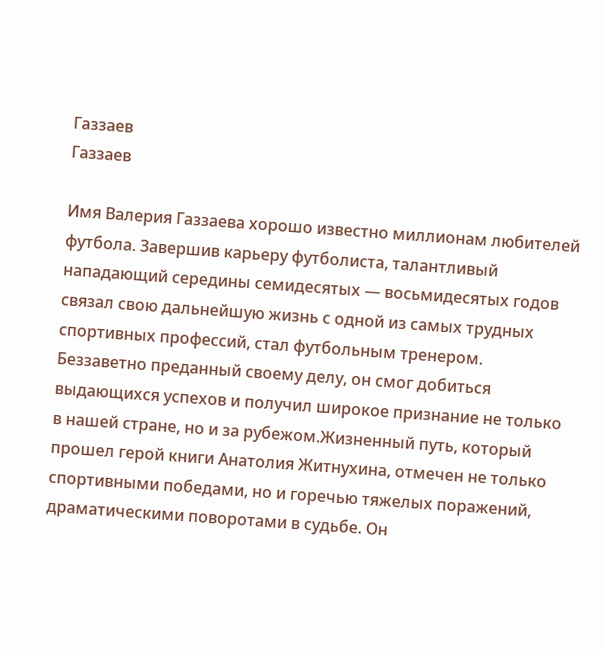Газзаев
Газзаев

Имя Валерия Газзаева хорошо известно миллионам любителей футбола. Завершив карьеру футболиста, талантливый нападающий середины семидесятых — восьмидесятых годов связал свою дальнейшую жизнь с одной из самых трудных спортивных профессий, стал футбольным тренером. Беззаветно преданный своему делу, он смог добиться выдающихся успехов и получил широкое признание не только в нашей стране, но и за рубежом.Жизненный путь, который прошел герой книги Анатолия Житнухина, отмечен не только спортивными победами, но и горечью тяжелых поражений, драматическими поворотами в судьбе. Он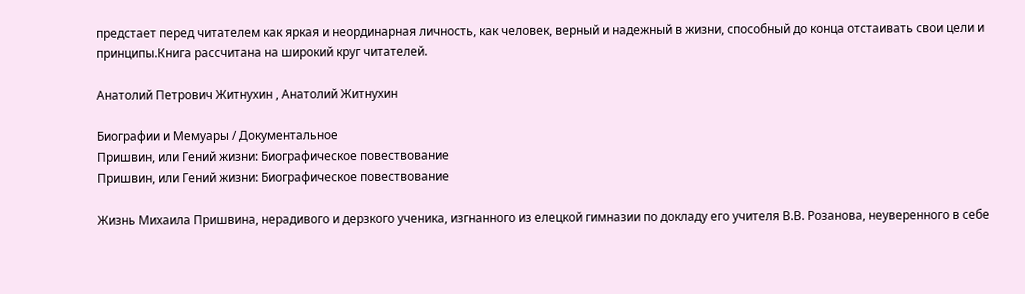предстает перед читателем как яркая и неординарная личность, как человек, верный и надежный в жизни, способный до конца отстаивать свои цели и принципы.Книга рассчитана на широкий круг читателей.

Анатолий Петрович Житнухин , Анатолий Житнухин

Биографии и Мемуары / Документальное
Пришвин, или Гений жизни: Биографическое повествование
Пришвин, или Гений жизни: Биографическое повествование

Жизнь Михаила Пришвина, нерадивого и дерзкого ученика, изгнанного из елецкой гимназии по докладу его учителя В.В. Розанова, неуверенного в себе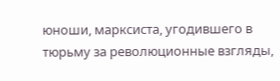юноши, марксиста, угодившего в тюрьму за революционные взгляды,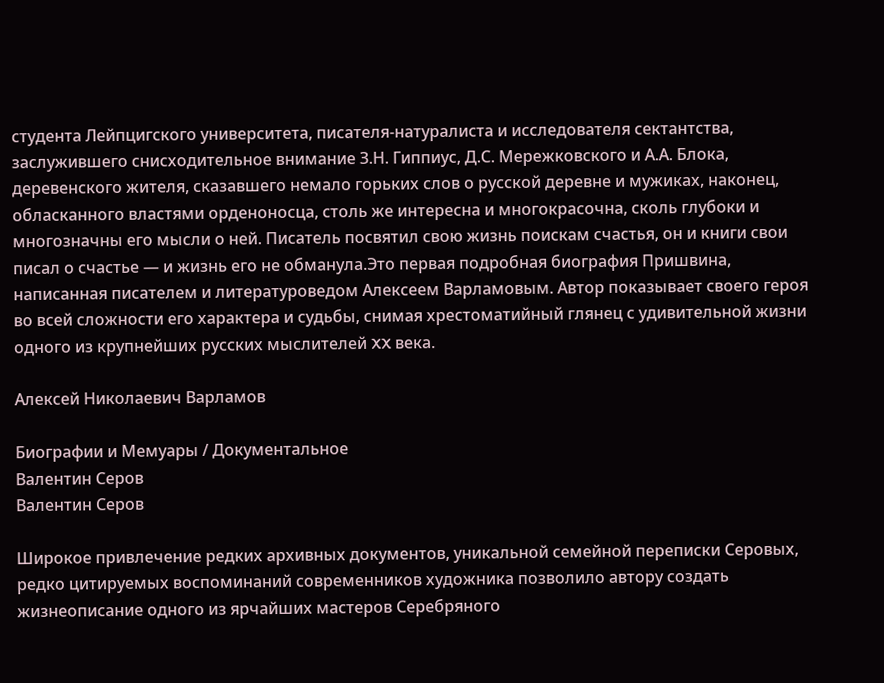студента Лейпцигского университета, писателя-натуралиста и исследователя сектантства, заслужившего снисходительное внимание З.Н. Гиппиус, Д.С. Мережковского и А.А. Блока, деревенского жителя, сказавшего немало горьких слов о русской деревне и мужиках, наконец, обласканного властями орденоносца, столь же интересна и многокрасочна, сколь глубоки и многозначны его мысли о ней. Писатель посвятил свою жизнь поискам счастья, он и книги свои писал о счастье — и жизнь его не обманула.Это первая подробная биография Пришвина, написанная писателем и литературоведом Алексеем Варламовым. Автор показывает своего героя во всей сложности его характера и судьбы, снимая хрестоматийный глянец с удивительной жизни одного из крупнейших русских мыслителей XX века.

Алексей Николаевич Варламов

Биографии и Мемуары / Документальное
Валентин Серов
Валентин Серов

Широкое привлечение редких архивных документов, уникальной семейной переписки Серовых, редко цитируемых воспоминаний современников художника позволило автору создать жизнеописание одного из ярчайших мастеров Серебряного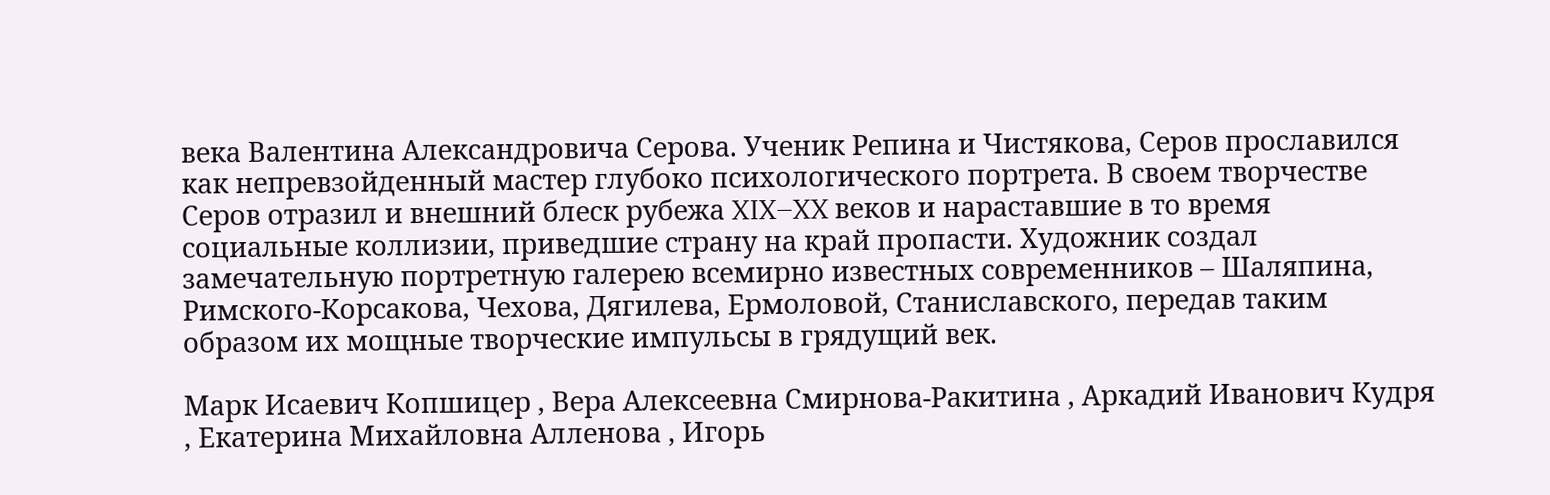века Валентина Александровича Серова. Ученик Репина и Чистякова, Серов прославился как непревзойденный мастер глубоко психологического портрета. В своем творчестве Серов отразил и внешний блеск рубежа XIX–XX веков и нараставшие в то время социальные коллизии, приведшие страну на край пропасти. Художник создал замечательную портретную галерею всемирно известных современников – Шаляпина, Римского-Корсакова, Чехова, Дягилева, Ермоловой, Станиславского, передав таким образом их мощные творческие импульсы в грядущий век.

Марк Исаевич Копшицер , Вера Алексеевна Смирнова-Ракитина , Аркадий Иванович Кудря , Екатерина Михайловна Алленова , Игорь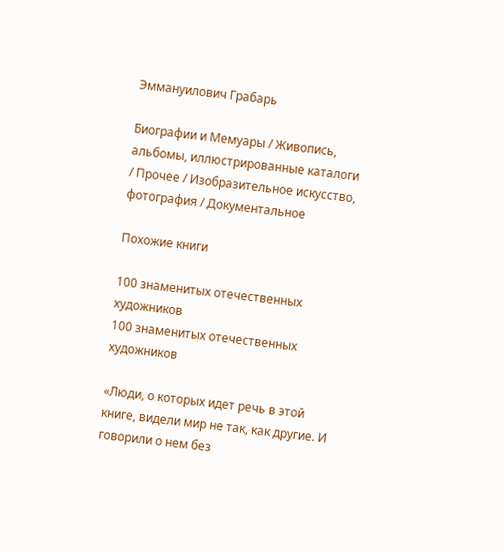Эммануилович Грабарь

Биографии и Мемуары / Живопись, альбомы, иллюстрированные каталоги / Прочее / Изобразительное искусство, фотография / Документальное

Похожие книги

100 знаменитых отечественных художников
100 знаменитых отечественных художников

«Люди, о которых идет речь в этой книге, видели мир не так, как другие. И говорили о нем без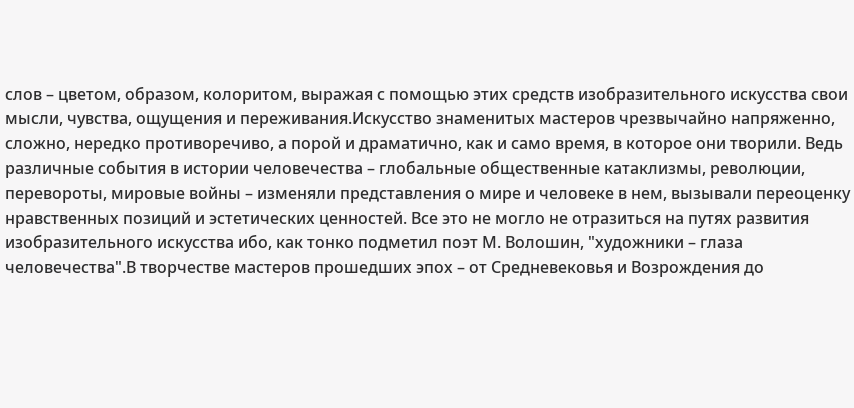слов – цветом, образом, колоритом, выражая с помощью этих средств изобразительного искусства свои мысли, чувства, ощущения и переживания.Искусство знаменитых мастеров чрезвычайно напряженно, сложно, нередко противоречиво, а порой и драматично, как и само время, в которое они творили. Ведь различные события в истории человечества – глобальные общественные катаклизмы, революции, перевороты, мировые войны – изменяли представления о мире и человеке в нем, вызывали переоценку нравственных позиций и эстетических ценностей. Все это не могло не отразиться на путях развития изобразительного искусства ибо, как тонко подметил поэт М. Волошин, "художники – глаза человечества".В творчестве мастеров прошедших эпох – от Средневековья и Возрождения до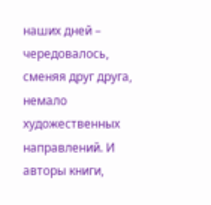наших дней – чередовалось, сменяя друг друга, немало художественных направлений. И авторы книги,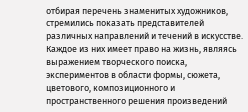отбирая перечень знаменитых художников, стремились показать представителей различных направлений и течений в искусстве. Каждое из них имеет право на жизнь, являясь выражением творческого поиска, экспериментов в области формы, сюжета, цветового, композиционного и пространственного решения произведений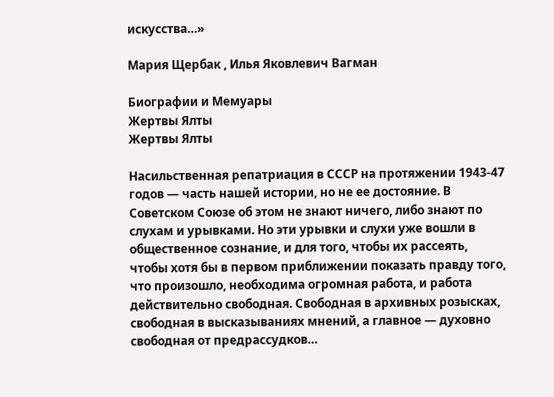искусства…»

Мария Щербак , Илья Яковлевич Вагман

Биографии и Мемуары
Жертвы Ялты
Жертвы Ялты

Насильственная репатриация в СССР на протяжении 1943-47 годов — часть нашей истории, но не ее достояние. В Советском Союзе об этом не знают ничего, либо знают по слухам и урывками. Но эти урывки и слухи уже вошли в общественное сознание, и для того, чтобы их рассеять, чтобы хотя бы в первом приближении показать правду того, что произошло, необходима огромная работа, и работа действительно свободная. Свободная в архивных розысках, свободная в высказываниях мнений, а главное — духовно свободная от предрассудков…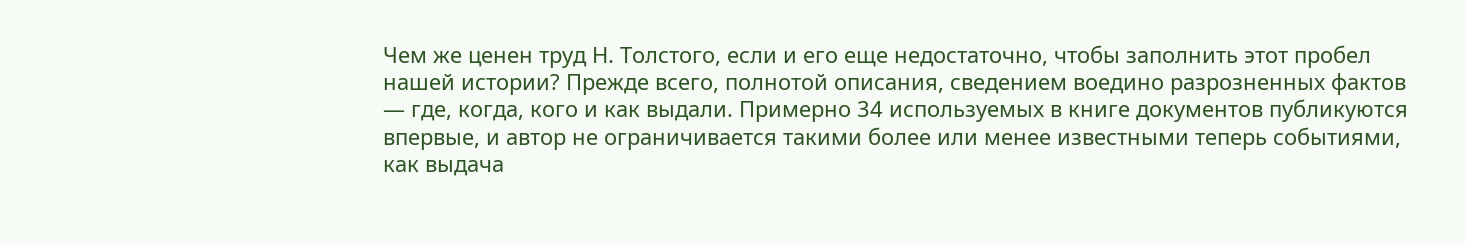Чем же ценен труд Н. Толстого, если и его еще недостаточно, чтобы заполнить этот пробел нашей истории? Прежде всего, полнотой описания, сведением воедино разрозненных фактов — где, когда, кого и как выдали. Примерно 34 используемых в книге документов публикуются впервые, и автор не ограничивается такими более или менее известными теперь событиями, как выдача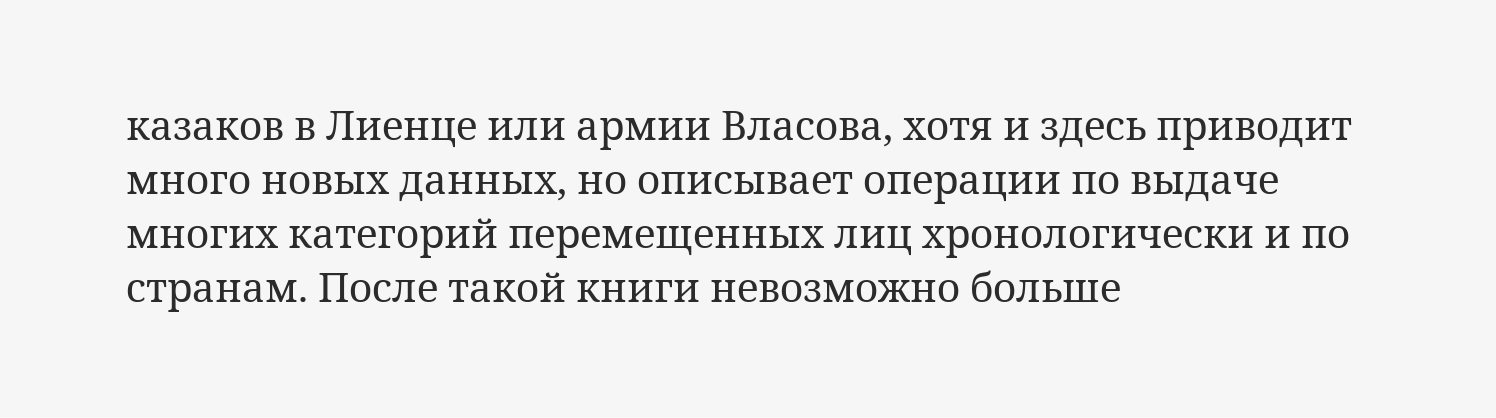казаков в Лиенце или армии Власова, хотя и здесь приводит много новых данных, но описывает операции по выдаче многих категорий перемещенных лиц хронологически и по странам. После такой книги невозможно больше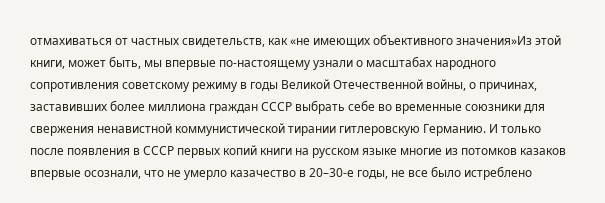отмахиваться от частных свидетельств, как «не имеющих объективного значения»Из этой книги, может быть, мы впервые по-настоящему узнали о масштабах народного сопротивления советскому режиму в годы Великой Отечественной войны, о причинах, заставивших более миллиона граждан СССР выбрать себе во временные союзники для свержения ненавистной коммунистической тирании гитлеровскую Германию. И только после появления в СССР первых копий книги на русском языке многие из потомков казаков впервые осознали, что не умерло казачество в 20–30-е годы, не все было истреблено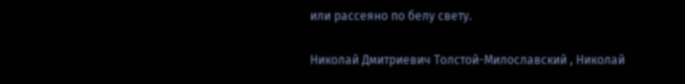или рассеяно по белу свету.

Николай Дмитриевич Толстой-Милославский , Николай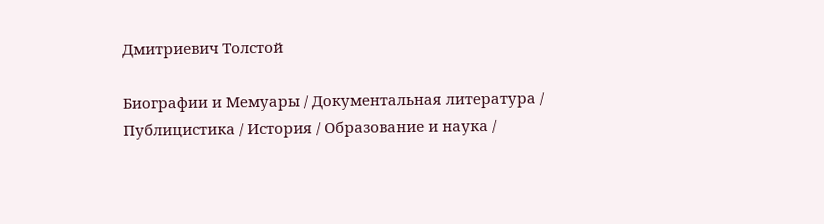Дмитриевич Толстой

Биографии и Мемуары / Документальная литература / Публицистика / История / Образование и наука /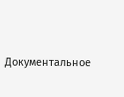Документальное